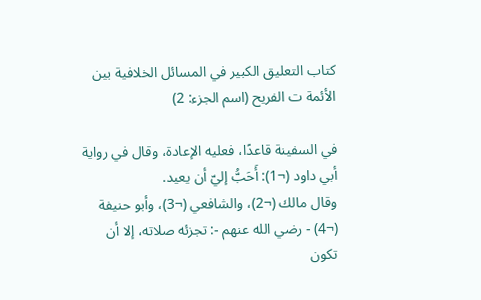كتاب التعليق الكبير في المسائل الخلافية بين الأئمة ت الفريح (اسم الجزء: 2)

في السفينة قاعدًا، فعليه الإعادة، وقال في رواية أبي داود (¬1): أَحَبُّ إليّ أن يعيد.
وقال مالك (¬2)، والشافعي (¬3)، وأبو حنيفة (¬4) - رضي الله عنهم -: تجزئه صلاته، إلا أن تكون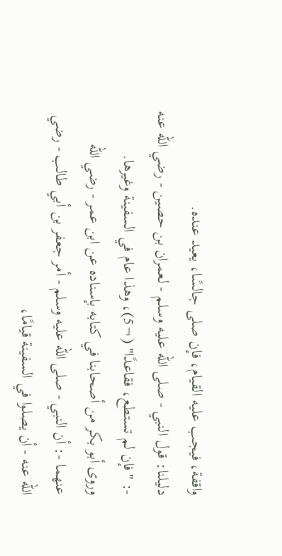واقفة، فيجب عليه القيام، فإن صلى جالسًا، يعيد عنده.
دليلنا: قول النبي - صلى الله عليه وسلم - لعمران بن حصين - رضي الله عنه -: "فإن لم تستطع، فقاعدًا" (¬5)، وهذا عام في السفينة وغيرها.
وروى أبو بكر من أصحابنا في كتابه بإسناده عن ابن عمر - رضي الله عنهما -: أن النبي - صلى الله عليه وسلم - أمر جعفر بن أبي طالب - رضي الله عنه - أن يصلوا في السفينة قيامًا،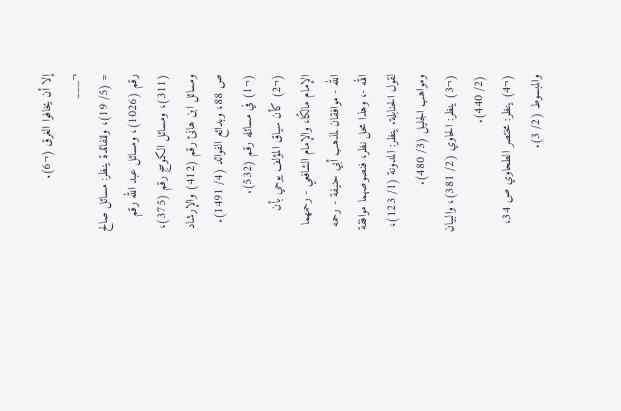إلا أن يخافوا الغرق (¬6).
¬___
= (5/ 19)، وللفائدة ينظر: مسائل صالح رقم (1026)، ومسائل عبد الله رقم (311)، ومسائل الكوسج رقم (375)، ومسائل ابن هانئ رقم (412) والإرشاد ص 88، وبدائع الفوائد (4/ 1491).
(¬1) في مسائله رقم (532).
(¬2) كأن سياق المؤلف يوحي بأن الإمام مالكًا، والإمام الشافعي - رحمهما الله - موافقان لمذهب أبي حنيفة - رحمه الله -، وهذا محل نظر، فنصوصهما موافقة لقول الحنابلة. ينظر: المدونة (1/ 123)، ومواهب الجليل (3/ 480).
(¬3) ينظر: الحاوي (2/ 381)، والبيان (2/ 440).
(¬4) ينظر: مختصر الطحاوي ص 34، والمبسوط (2/ 3).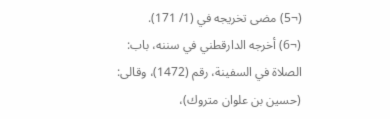(¬5) مضى تخريجه في (1/ 171).
(¬6) أخرجه الدارقطني في سننه، باب: الصلاة في السفينة، رقم (1472)، وقالى: (حسين بن علوان متروك)،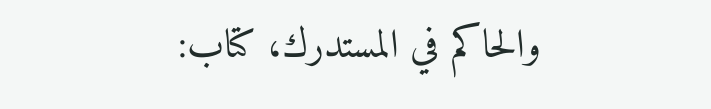والحاكم في المستدرك، كتاب: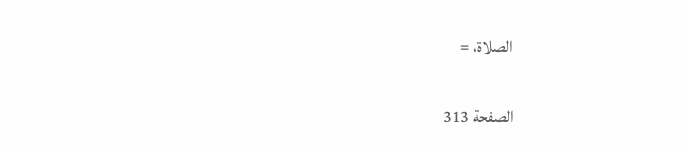الصلاة، =

الصفحة 313